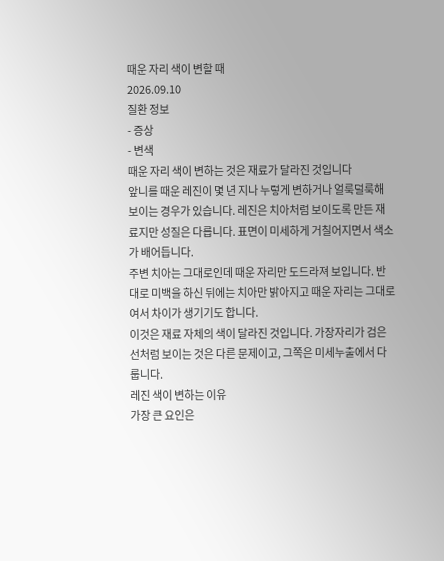때운 자리 색이 변할 때
2026.09.10
질환 정보
- 증상
- 변색
때운 자리 색이 변하는 것은 재료가 달라진 것입니다
앞니를 때운 레진이 몇 년 지나 누렇게 변하거나 얼룩덜룩해 보이는 경우가 있습니다. 레진은 치아처럼 보이도록 만든 재료지만 성질은 다릅니다. 표면이 미세하게 거칠어지면서 색소가 배어듭니다.
주변 치아는 그대로인데 때운 자리만 도드라져 보입니다. 반대로 미백을 하신 뒤에는 치아만 밝아지고 때운 자리는 그대로여서 차이가 생기기도 합니다.
이것은 재료 자체의 색이 달라진 것입니다. 가장자리가 검은 선처럼 보이는 것은 다른 문제이고, 그쪽은 미세누출에서 다룹니다.
레진 색이 변하는 이유
가장 큰 요인은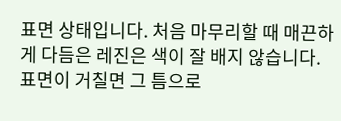표면 상태입니다. 처음 마무리할 때 매끈하게 다듬은 레진은 색이 잘 배지 않습니다. 표면이 거칠면 그 틈으로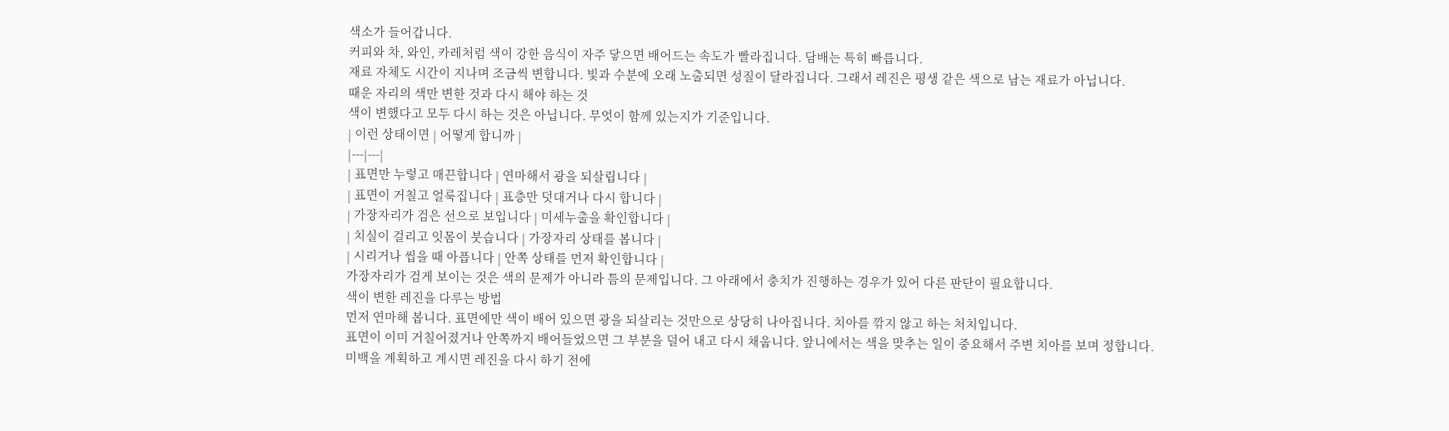색소가 들어갑니다.
커피와 차, 와인, 카레처럼 색이 강한 음식이 자주 닿으면 배어드는 속도가 빨라집니다. 담배는 특히 빠릅니다.
재료 자체도 시간이 지나며 조금씩 변합니다. 빛과 수분에 오래 노출되면 성질이 달라집니다. 그래서 레진은 평생 같은 색으로 남는 재료가 아닙니다.
때운 자리의 색만 변한 것과 다시 해야 하는 것
색이 변했다고 모두 다시 하는 것은 아닙니다. 무엇이 함께 있는지가 기준입니다.
| 이런 상태이면 | 어떻게 합니까 |
|---|---|
| 표면만 누렇고 매끈합니다 | 연마해서 광을 되살립니다 |
| 표면이 거칠고 얼룩집니다 | 표층만 덧대거나 다시 합니다 |
| 가장자리가 검은 선으로 보입니다 | 미세누출을 확인합니다 |
| 치실이 걸리고 잇몸이 붓습니다 | 가장자리 상태를 봅니다 |
| 시리거나 씹을 때 아픕니다 | 안쪽 상태를 먼저 확인합니다 |
가장자리가 검게 보이는 것은 색의 문제가 아니라 틈의 문제입니다. 그 아래에서 충치가 진행하는 경우가 있어 다른 판단이 필요합니다.
색이 변한 레진을 다루는 방법
먼저 연마해 봅니다. 표면에만 색이 배어 있으면 광을 되살리는 것만으로 상당히 나아집니다. 치아를 깎지 않고 하는 처치입니다.
표면이 이미 거칠어졌거나 안쪽까지 배어들었으면 그 부분을 덜어 내고 다시 채웁니다. 앞니에서는 색을 맞추는 일이 중요해서 주변 치아를 보며 정합니다.
미백을 계획하고 계시면 레진을 다시 하기 전에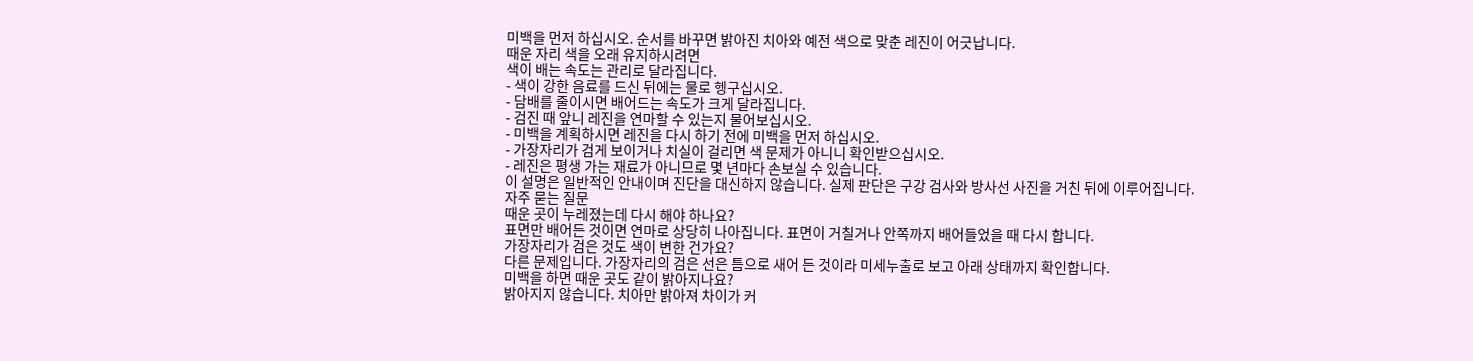미백을 먼저 하십시오. 순서를 바꾸면 밝아진 치아와 예전 색으로 맞춘 레진이 어긋납니다.
때운 자리 색을 오래 유지하시려면
색이 배는 속도는 관리로 달라집니다.
- 색이 강한 음료를 드신 뒤에는 물로 헹구십시오.
- 담배를 줄이시면 배어드는 속도가 크게 달라집니다.
- 검진 때 앞니 레진을 연마할 수 있는지 물어보십시오.
- 미백을 계획하시면 레진을 다시 하기 전에 미백을 먼저 하십시오.
- 가장자리가 검게 보이거나 치실이 걸리면 색 문제가 아니니 확인받으십시오.
- 레진은 평생 가는 재료가 아니므로 몇 년마다 손보실 수 있습니다.
이 설명은 일반적인 안내이며 진단을 대신하지 않습니다. 실제 판단은 구강 검사와 방사선 사진을 거친 뒤에 이루어집니다.
자주 묻는 질문
때운 곳이 누레졌는데 다시 해야 하나요?
표면만 배어든 것이면 연마로 상당히 나아집니다. 표면이 거칠거나 안쪽까지 배어들었을 때 다시 합니다.
가장자리가 검은 것도 색이 변한 건가요?
다른 문제입니다. 가장자리의 검은 선은 틈으로 새어 든 것이라 미세누출로 보고 아래 상태까지 확인합니다.
미백을 하면 때운 곳도 같이 밝아지나요?
밝아지지 않습니다. 치아만 밝아져 차이가 커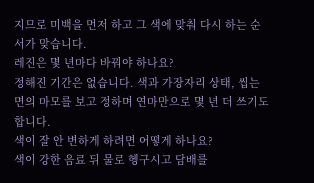지므로 미백을 먼저 하고 그 색에 맞춰 다시 하는 순서가 맞습니다.
레진은 몇 년마다 바꿔야 하나요?
정해진 기간은 없습니다. 색과 가장자리 상태, 씹는 면의 마모를 보고 정하며 연마만으로 몇 년 더 쓰기도 합니다.
색이 잘 안 변하게 하려면 어떻게 하나요?
색이 강한 음료 뒤 물로 헹구시고 담배를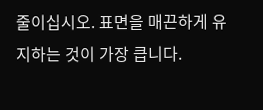줄이십시오. 표면을 매끈하게 유지하는 것이 가장 큽니다.